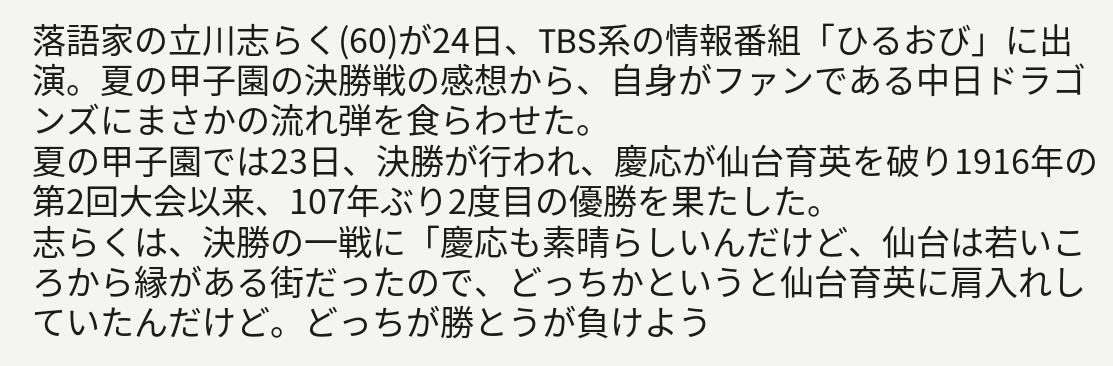落語家の立川志らく(60)が24日、TBS系の情報番組「ひるおび」に出演。夏の甲子園の決勝戦の感想から、自身がファンである中日ドラゴンズにまさかの流れ弾を食らわせた。
夏の甲子園では23日、決勝が行われ、慶応が仙台育英を破り1916年の第2回大会以来、107年ぶり2度目の優勝を果たした。
志らくは、決勝の一戦に「慶応も素晴らしいんだけど、仙台は若いころから縁がある街だったので、どっちかというと仙台育英に肩入れしていたんだけど。どっちが勝とうが負けよう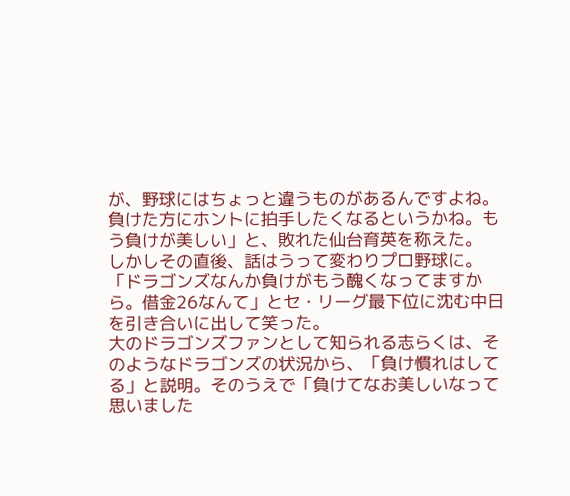が、野球にはちょっと違うものがあるんですよね。負けた方にホントに拍手したくなるというかね。もう負けが美しい」と、敗れた仙台育英を称えた。
しかしその直後、話はうって変わりプロ野球に。「ドラゴンズなんか負けがもう醜くなってますから。借金26なんて」とセ・リーグ最下位に沈む中日を引き合いに出して笑った。
大のドラゴンズファンとして知られる志らくは、そのようなドラゴンズの状況から、「負け慣れはしてる」と説明。そのうえで「負けてなお美しいなって思いました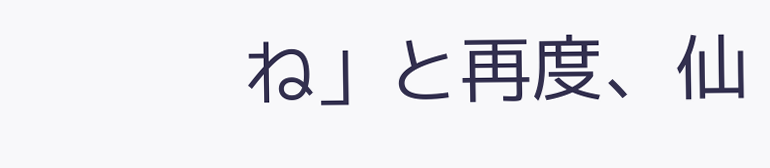ね」と再度、仙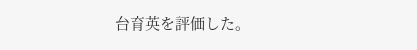台育英を評価した。